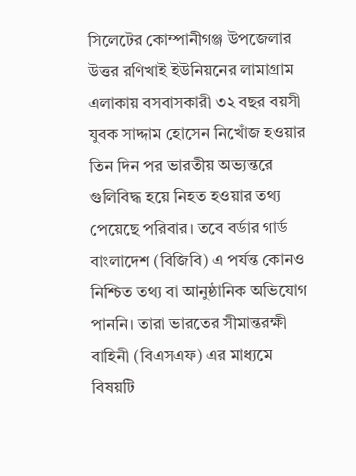সিলেটের কোম্পানীগঞ্জ উপজেলার উত্তর রণিখাই ইউনিয়নের লামাগ্রাম এলাকায় বসবাসকারী ৩২ বছর বয়সী যুবক সাদ্দাম হোসেন নিখোঁজ হওয়ার তিন দিন পর ভারতীয় অভ্যন্তরে গুলিবিদ্ধ হয়ে নিহত হওয়ার তথ্য পেয়েছে পরিবার। তবে বর্ডার গার্ড বাংলাদেশ (বিজিবি) এ পর্যন্ত কোনও নিশ্চিত তথ্য বা আনুষ্ঠানিক অভিযোগ পাননি। তারা ভারতের সীমান্তরক্ষী বাহিনী (বিএসএফ) এর মাধ্যমে বিষয়টি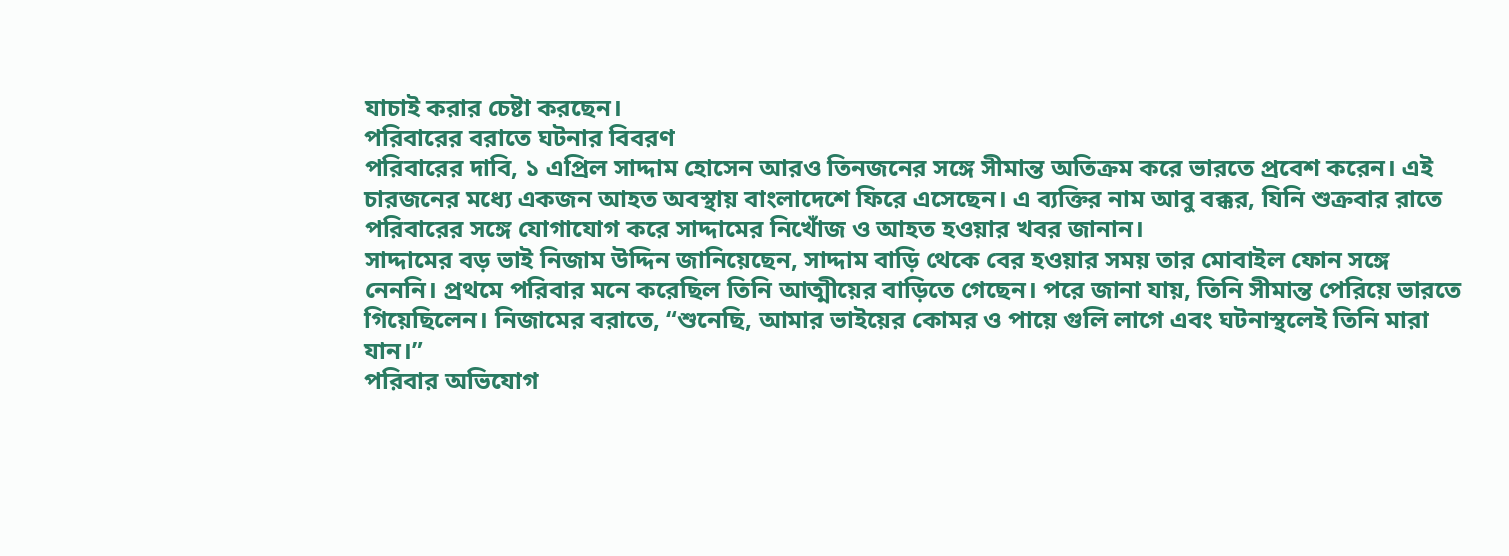যাচাই করার চেষ্টা করছেন।
পরিবারের বরাতে ঘটনার বিবরণ
পরিবারের দাবি, ১ এপ্রিল সাদ্দাম হোসেন আরও তিনজনের সঙ্গে সীমান্ত অতিক্রম করে ভারতে প্রবেশ করেন। এই চারজনের মধ্যে একজন আহত অবস্থায় বাংলাদেশে ফিরে এসেছেন। এ ব্যক্তির নাম আবু বক্কর, যিনি শুক্রবার রাতে পরিবারের সঙ্গে যোগাযোগ করে সাদ্দামের নিখোঁজ ও আহত হওয়ার খবর জানান।
সাদ্দামের বড় ভাই নিজাম উদ্দিন জানিয়েছেন, সাদ্দাম বাড়ি থেকে বের হওয়ার সময় তার মোবাইল ফোন সঙ্গে নেননি। প্রথমে পরিবার মনে করেছিল তিনি আত্মীয়ের বাড়িতে গেছেন। পরে জানা যায়, তিনি সীমান্ত পেরিয়ে ভারতে গিয়েছিলেন। নিজামের বরাতে, “শুনেছি, আমার ভাইয়ের কোমর ও পায়ে গুলি লাগে এবং ঘটনাস্থলেই তিনি মারা যান।”
পরিবার অভিযোগ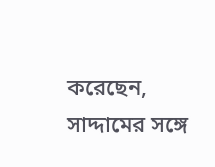করেছেন, সাদ্দামের সঙ্গে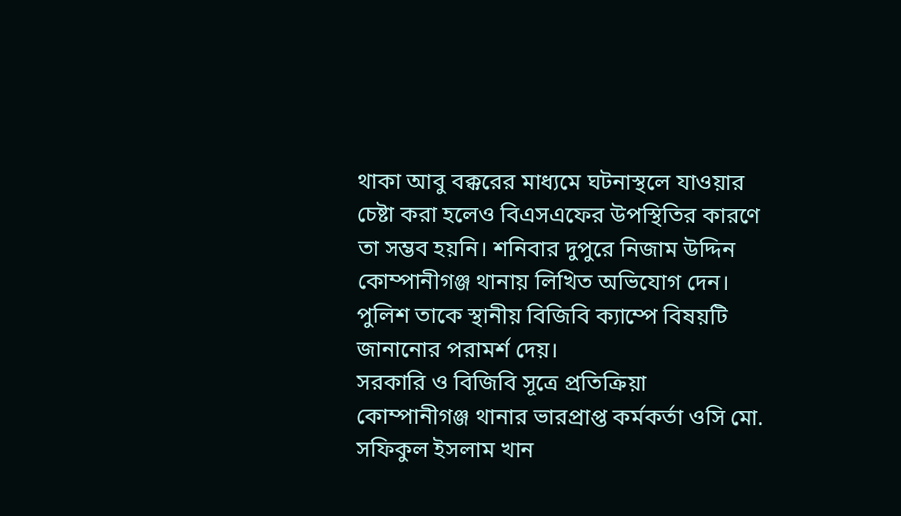থাকা আবু বক্করের মাধ্যমে ঘটনাস্থলে যাওয়ার চেষ্টা করা হলেও বিএসএফের উপস্থিতির কারণে তা সম্ভব হয়নি। শনিবার দুপুরে নিজাম উদ্দিন কোম্পানীগঞ্জ থানায় লিখিত অভিযোগ দেন। পুলিশ তাকে স্থানীয় বিজিবি ক্যাম্পে বিষয়টি জানানোর পরামর্শ দেয়।
সরকারি ও বিজিবি সূত্রে প্রতিক্রিয়া
কোম্পানীগঞ্জ থানার ভারপ্রাপ্ত কর্মকর্তা ওসি মো. সফিকুল ইসলাম খান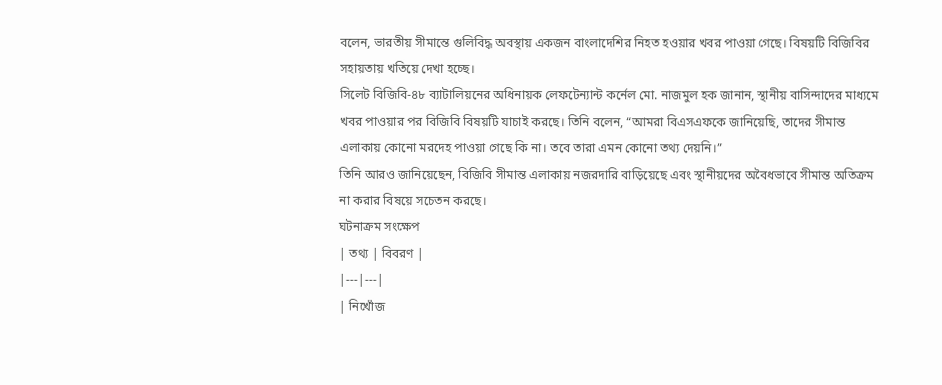বলেন, ভারতীয় সীমান্তে গুলিবিদ্ধ অবস্থায় একজন বাংলাদেশির নিহত হওয়ার খবর পাওয়া গেছে। বিষয়টি বিজিবির সহায়তায় খতিয়ে দেখা হচ্ছে।
সিলেট বিজিবি-৪৮ ব্যাটালিয়নের অধিনায়ক লেফটেন্যান্ট কর্নেল মো. নাজমুল হক জানান, স্থানীয় বাসিন্দাদের মাধ্যমে খবর পাওয়ার পর বিজিবি বিষয়টি যাচাই করছে। তিনি বলেন, “আমরা বিএসএফকে জানিয়েছি, তাদের সীমান্ত এলাকায় কোনো মরদেহ পাওয়া গেছে কি না। তবে তারা এমন কোনো তথ্য দেয়নি।”
তিনি আরও জানিয়েছেন, বিজিবি সীমান্ত এলাকায় নজরদারি বাড়িয়েছে এবং স্থানীয়দের অবৈধভাবে সীমান্ত অতিক্রম না করার বিষয়ে সচেতন করছে।
ঘটনাক্রম সংক্ষেপ
| তথ্য | বিবরণ |
|---|---|
| নিখোঁজ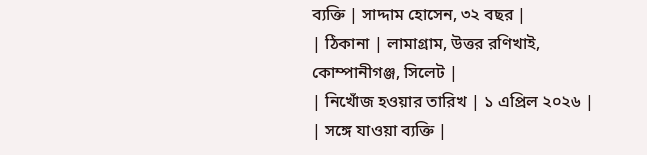ব্যক্তি | সাদ্দাম হোসেন, ৩২ বছর |
| ঠিকানা | লামাগ্রাম, উত্তর রণিখাই, কোম্পানীগঞ্জ, সিলেট |
| নিখোঁজ হওয়ার তারিখ | ১ এপ্রিল ২০২৬ |
| সঙ্গে যাওয়া ব্যক্তি |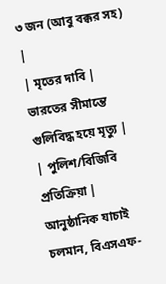৩ জন (আবু বক্কর সহ) |
| মৃতের দাবি | ভারতের সীমান্তে গুলিবিদ্ধ হয়ে মৃত্যু |
| পুলিশ/বিজিবি প্রতিক্রিয়া | আনুষ্ঠানিক যাচাই চলমান, বিএসএফ-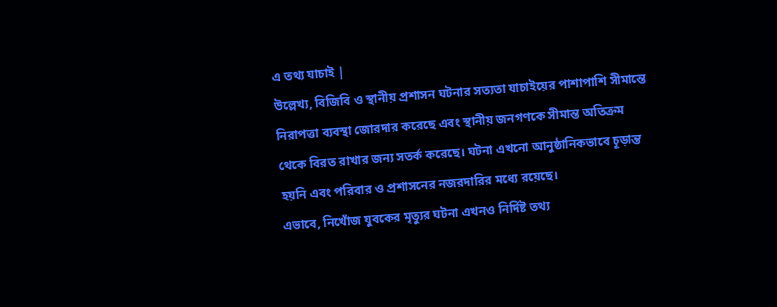এ তথ্য যাচাই |
উল্লেখ্য, বিজিবি ও স্থানীয় প্রশাসন ঘটনার সত্যতা যাচাইয়ের পাশাপাশি সীমান্তে নিরাপত্তা ব্যবস্থা জোরদার করেছে এবং স্থানীয় জনগণকে সীমান্ত অতিক্রম থেকে বিরত রাখার জন্য সতর্ক করেছে। ঘটনা এখনো আনুষ্ঠানিকভাবে চূড়ান্ত হয়নি এবং পরিবার ও প্রশাসনের নজরদারির মধ্যে রয়েছে।
এভাবে, নিখোঁজ যুবকের মৃত্যুর ঘটনা এখনও নির্দিষ্ট তথ্য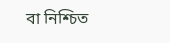বা নিশ্চিত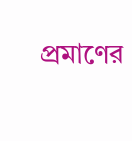প্রমাণের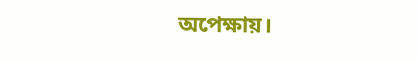অপেক্ষায়।